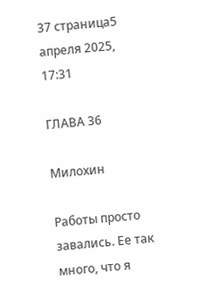37 страница5 апреля 2025, 17:31

ГЛАВА 36

Милохин

Работы просто завались. Ее так много, что я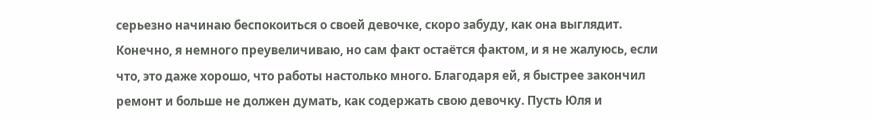серьезно начинаю беспокоиться о своей девочке, скоро забуду, как она выглядит. Конечно, я немного преувеличиваю, но сам факт остаётся фактом, и я не жалуюсь, если что, это даже хорошо, что работы настолько много. Благодаря ей, я быстрее закончил ремонт и больше не должен думать, как содержать свою девочку. Пусть Юля и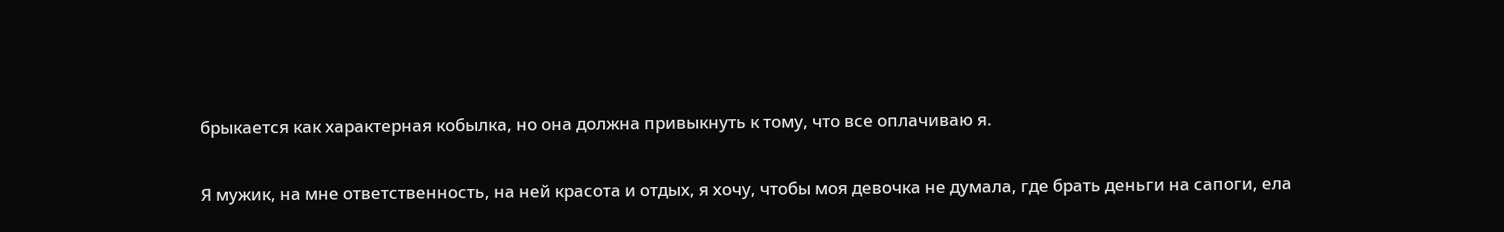брыкается как характерная кобылка, но она должна привыкнуть к тому, что все оплачиваю я.

Я мужик, на мне ответственность, на ней красота и отдых, я хочу, чтобы моя девочка не думала, где брать деньги на сапоги, ела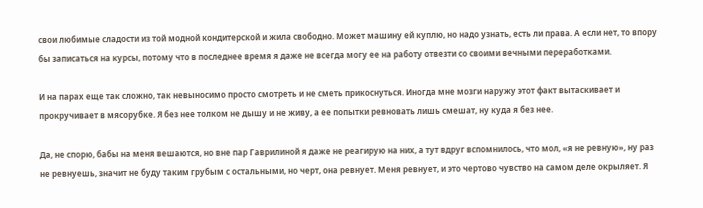свои любимые сладости из той модной кондитерской и жила свободно. Может машину ей куплю, но надо узнать, есть ли права. А если нет, то впору бы записаться на курсы, потому что в последнее время я даже не всегда могу ее на работу отвезти со своими вечными переработками.

И на парах еще так сложно, так невыносимо просто смотреть и не сметь прикоснуться. Иногда мне мозги наружу этот факт вытаскивает и прокручивает в мясорубке. Я без нее толком не дышу и не живу, а ее попытки ревновать лишь смешат, ну куда я без нее.

Да, не спорю, бабы на меня вешаются, но вне пар Гаврилиной я даже не реагирую на них, а тут вдруг вспомнилось, что мол, «я не ревную», ну раз не ревнуешь, значит не буду таким грубым с остальными, но черт, она ревнует. Меня ревнует, и это чертово чувство на самом деле окрыляет. Я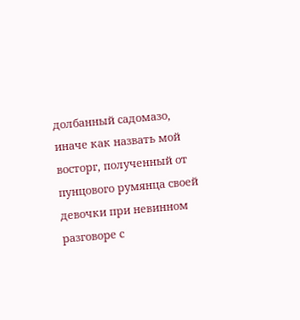долбанный садомазо, иначе как назвать мой восторг, полученный от пунцового румянца своей девочки при невинном разговоре с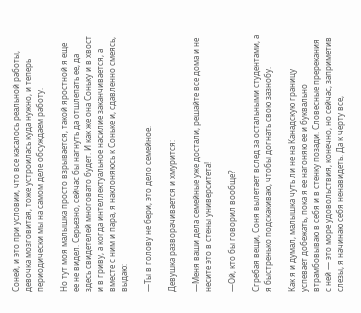Соней, и это при условии, что все касалось реальной работы, девочка мозговитая, тоже устроилась куда нужно, и теперь периодически мы на самом деле обсуждаем работу.

Но тут моя малышка просто взрывается, такой яростной я еще ее не видел. Серьезно, сейчас бы нагнуть да отшлепать ее, да здесь свидетелей многовато будет. И как же она Соньку и в хвост и в гриву, а когда интеллектуальное насилие заканчивается, а вместе с ним и пара, я наклоняюсь к Соньке и, сдавленно смеясь, выдаю:

—Ты в голову не бери, это дело семейное.

Девушка разворачивается и хмурится:

—Меня ваши дела семейные уже достали, решайте все дома и не несите это в стены университета!

—Ой, кто бы говорил вообще?

Сгребая вещи, Соня вылетает вслед за остальными студентами, а я быстренько подскакиваю, чтобы догнать свою зазнобу.

Как я и думал, малышка чуть ли не на Канадскую границу успевает добежать, пока я ее нагоняю ее и буквально втрамбовываю в себя и в стенку позади. Словесные пререкания с ней — это море удовольствия, конечно, но сейчас, заприметив слезы, я начинаю себя ненавидеть. Да к черту все,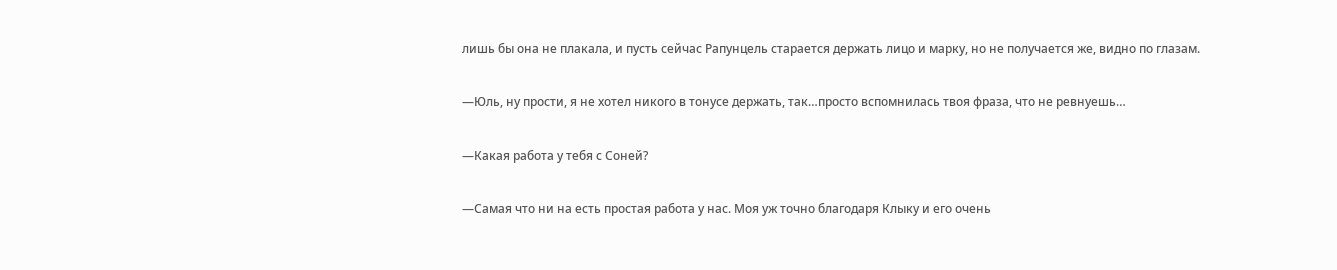лишь бы она не плакала, и пусть сейчас Рапунцель старается держать лицо и марку, но не получается же, видно по глазам.

—Юль, ну прости, я не хотел никого в тонусе держать, так…просто вспомнилась твоя фраза, что не ревнуешь…

—Какая работа у тебя с Соней?

—Самая что ни на есть простая работа у нас. Моя уж точно благодаря Клыку и его очень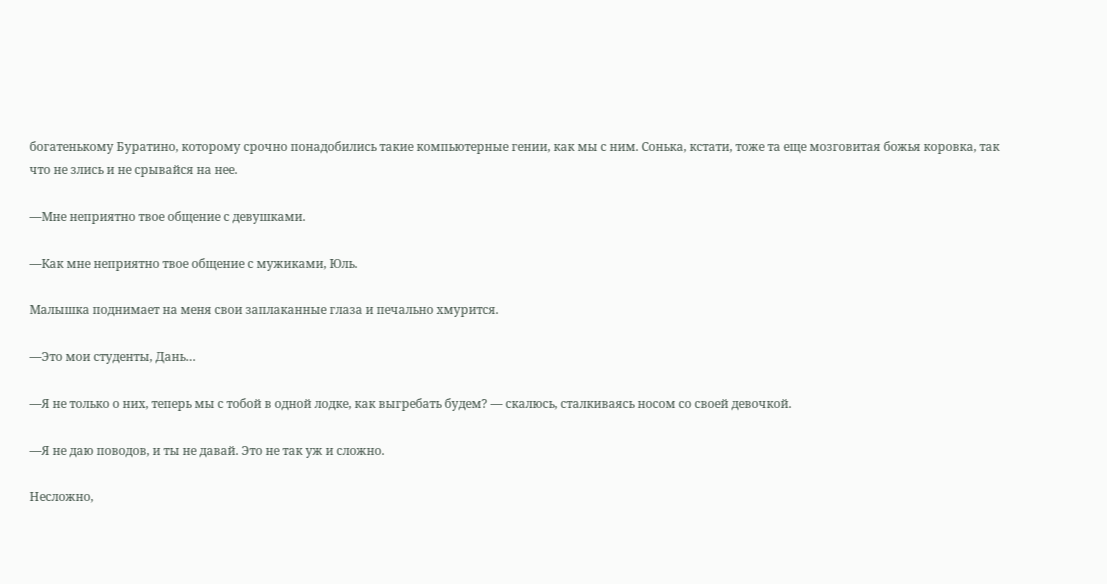богатенькому Буратино, которому срочно понадобились такие компьютерные гении, как мы с ним. Сонька, кстати, тоже та еще мозговитая божья коровка, так что не злись и не срывайся на нее.

—Мне неприятно твое общение с девушками.

—Как мне неприятно твое общение с мужиками, Юль.

Малышка поднимает на меня свои заплаканные глаза и печально хмурится.

—Это мои студенты, Дань…

—Я не только о них, теперь мы с тобой в одной лодке, как выгребать будем? — скалюсь, сталкиваясь носом со своей девочкой.

—Я не даю поводов, и ты не давай. Это не так уж и сложно.

Несложно,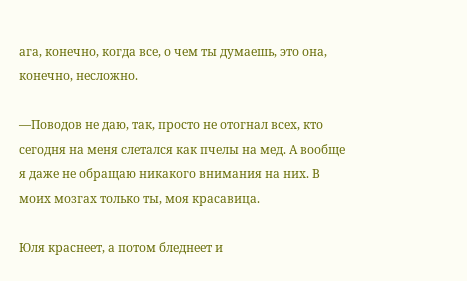ага, конечно, когда все, о чем ты думаешь, это она, конечно, несложно.

—Поводов не даю, так, просто не отогнал всех, кто сегодня на меня слетался как пчелы на мед. А вообще я даже не обращаю никакого внимания на них. В моих мозгах только ты, моя красавица.

Юля краснеет, а потом бледнеет и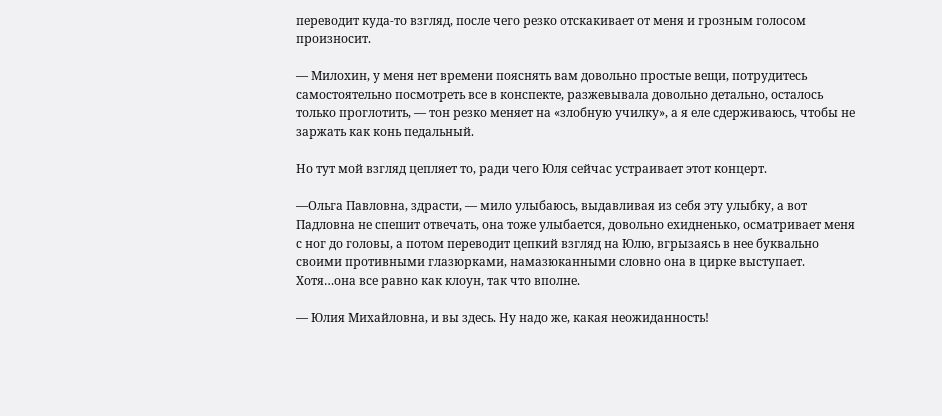переводит куда-то взгляд, после чего резко отскакивает от меня и грозным голосом произносит.

— Милохин, у меня нет времени пояснять вам довольно простые вещи, потрудитесь самостоятельно посмотреть все в конспекте, разжевывала довольно детально, осталось только проглотить, — тон резко меняет на «злобную училку», а я еле сдерживаюсь, чтобы не заржать как конь педальный.

Но тут мой взгляд цепляет то, ради чего Юля сейчас устраивает этот концерт.

—Ольга Павловна, здрасти, — мило улыбаюсь, выдавливая из себя эту улыбку, а вот Падловна не спешит отвечать, она тоже улыбается, довольно ехидненько, осматривает меня с ног до головы, а потом переводит цепкий взгляд на Юлю, вгрызаясь в нее буквально своими противными глазюрками, намазюканными словно она в цирке выступает. Хотя…она все равно как клоун, так что вполне.

— Юлия Михайловна, и вы здесь. Ну надо же, какая неожиданность!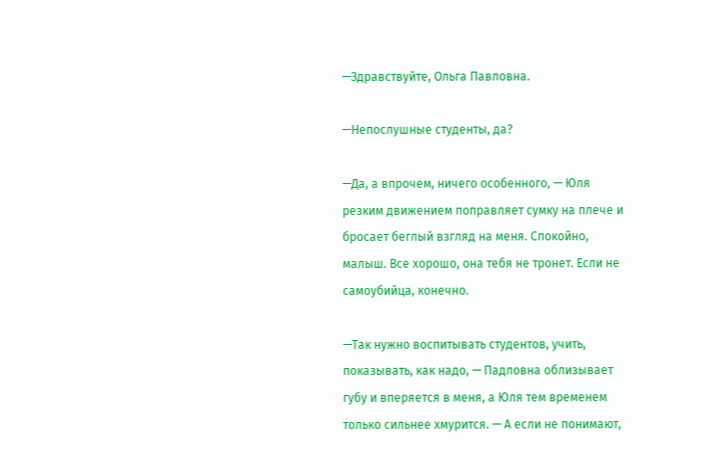—Здравствуйте, Ольга Павловна.

—Непослушные студенты, да?

—Да, а впрочем, ничего особенного, — Юля резким движением поправляет сумку на плече и бросает беглый взгляд на меня. Спокойно, малыш. Все хорошо, она тебя не тронет. Если не самоубийца, конечно.

—Так нужно воспитывать студентов, учить, показывать, как надо, — Падловна облизывает губу и вперяется в меня, а Юля тем временем только сильнее хмурится. — А если не понимают,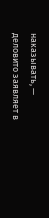наказывать, — деловито заявляет в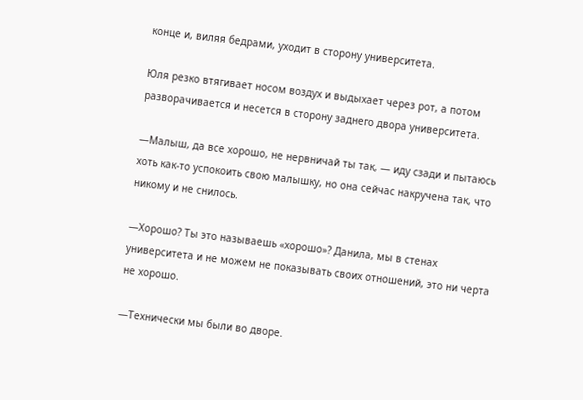конце и, виляя бедрами, уходит в сторону университета.

Юля резко втягивает носом воздух и выдыхает через рот, а потом разворачивается и несется в сторону заднего двора университета.

—Малыш, да все хорошо, не нервничай ты так, — иду сзади и пытаюсь хоть как-то успокоить свою малышку, но она сейчас накручена так, что никому и не снилось.

—Хорошо? Ты это называешь «хорошо»? Данила, мы в стенах университета и не можем не показывать своих отношений, это ни черта не хорошо.

—Технически мы были во дворе.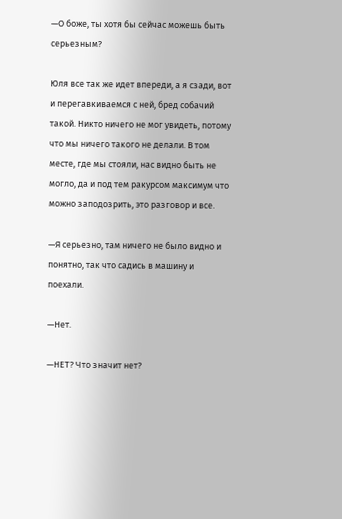—О боже, ты хотя бы сейчас можешь быть серьезным?

Юля все так же идет впереди, а я сзади, вот и перегавкиваемся с ней, бред собачий такой. Никто ничего не мог увидеть, потому что мы ничего такого не делали. В том месте, где мы стояли, нас видно быть не могло, да и под тем ракурсом максимум что можно заподозрить, это разговор и все.

—Я серьезно, там ничего не было видно и понятно, так что садись в машину и поехали.

—Нет.

—НЕТ? Что значит нет?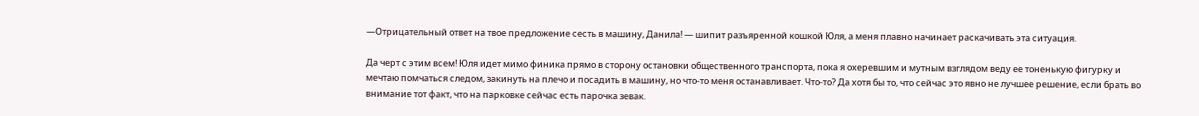—Отрицательный ответ на твое предложение сесть в машину, Данила! — шипит разъяренной кошкой Юля, а меня плавно начинает раскачивать эта ситуация.

Да черт с этим всем! Юля идет мимо финика прямо в сторону остановки общественного транспорта, пока я охеревшим и мутным взглядом веду ее тоненькую фигурку и мечтаю помчаться следом, закинуть на плечо и посадить в машину, но что-то меня останавливает. Что-то? Да хотя бы то, что сейчас это явно не лучшее решение, если брать во внимание тот факт, что на парковке сейчас есть парочка зевак.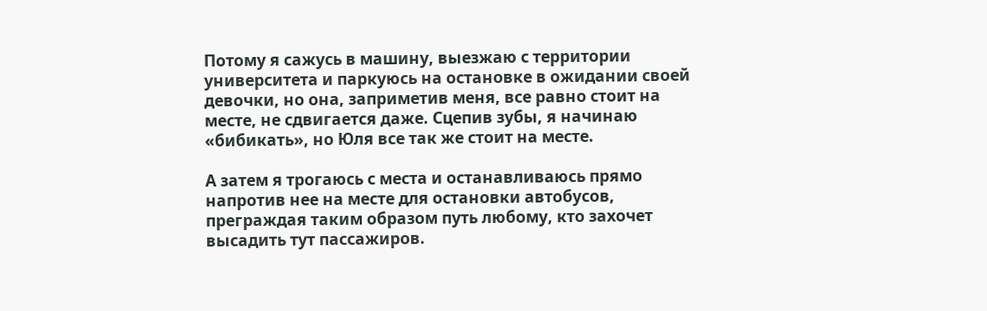Потому я сажусь в машину, выезжаю с территории университета и паркуюсь на остановке в ожидании своей девочки, но она, заприметив меня, все равно стоит на месте, не сдвигается даже. Сцепив зубы, я начинаю «бибикать», но Юля все так же стоит на месте.

А затем я трогаюсь с места и останавливаюсь прямо напротив нее на месте для остановки автобусов, преграждая таким образом путь любому, кто захочет высадить тут пассажиров.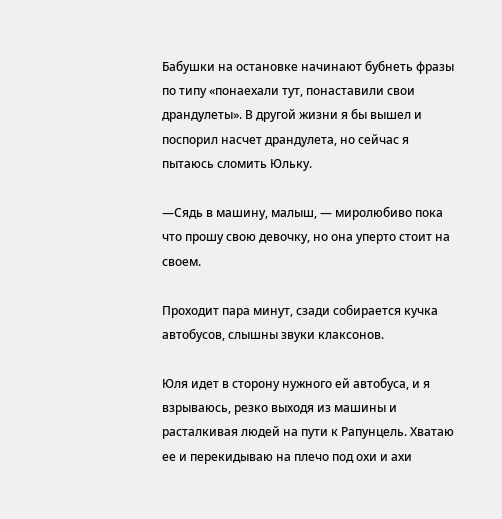Бабушки на остановке начинают бубнеть фразы по типу «понаехали тут, понаставили свои драндулеты». В другой жизни я бы вышел и поспорил насчет драндулета, но сейчас я пытаюсь сломить Юльку.

—Сядь в машину, малыш, — миролюбиво пока что прошу свою девочку, но она уперто стоит на своем.

Проходит пара минут, сзади собирается кучка автобусов, слышны звуки клаксонов.

Юля идет в сторону нужного ей автобуса, и я взрываюсь, резко выходя из машины и расталкивая людей на пути к Рапунцель. Хватаю ее и перекидываю на плечо под охи и ахи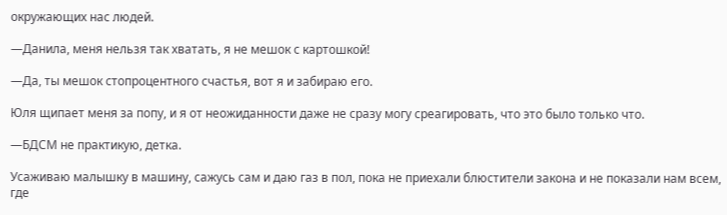окружающих нас людей.

—Данила, меня нельзя так хватать, я не мешок с картошкой!

—Да, ты мешок стопроцентного счастья, вот я и забираю его.

Юля щипает меня за попу, и я от неожиданности даже не сразу могу среагировать, что это было только что.

—БДСМ не практикую, детка.

Усаживаю малышку в машину, сажусь сам и даю газ в пол, пока не приехали блюстители закона и не показали нам всем, где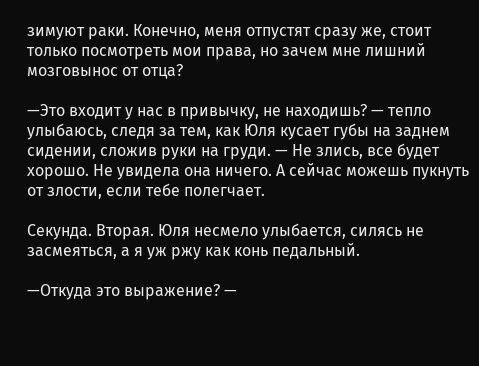зимуют раки. Конечно, меня отпустят сразу же, стоит только посмотреть мои права, но зачем мне лишний мозговынос от отца?

—Это входит у нас в привычку, не находишь? — тепло улыбаюсь, следя за тем, как Юля кусает губы на заднем сидении, сложив руки на груди. — Не злись, все будет хорошо. Не увидела она ничего. А сейчас можешь пукнуть от злости, если тебе полегчает.

Секунда. Вторая. Юля несмело улыбается, силясь не засмеяться, а я уж ржу как конь педальный.

—Откуда это выражение? —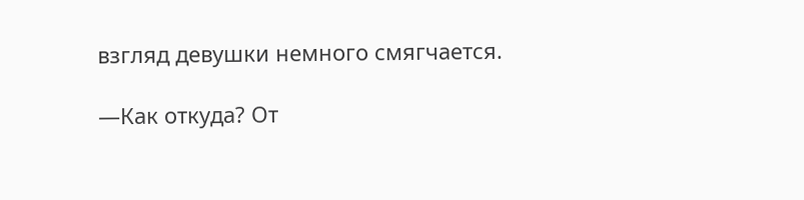взгляд девушки немного смягчается.

—Как откуда? От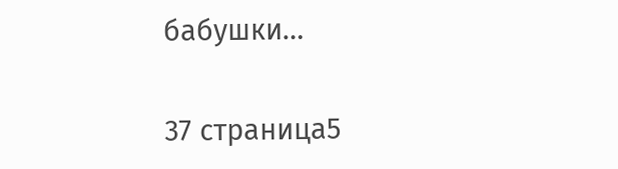бабушки…

37 страница5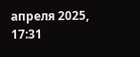апреля 2025, 17:31